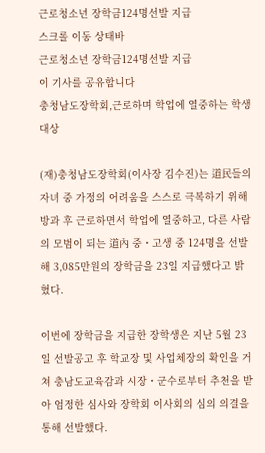근로청소년 장학금124명선발 지급
스크롤 이동 상태바
근로청소년 장학금124명선발 지급
이 기사를 공유합니다
충청남도장학회,근로하며 학업에 열중하는 학생대상

(재)충청남도장학회(이사장 김수진)는 道民들의 자녀 중 가정의 어려움을 스스로 극복하기 위해 방과 후 근로하면서 학업에 열중하고, 다른 사람의 모범이 되는 道內 중・고생 중 124명을 선발해 3,085만원의 장학금을 23일 지급했다고 밝혔다.

이번에 장학금을 지급한 장학생은 지난 5월 23일 선발공고 후 학교장 및 사업체장의 확인을 거쳐 충남도교육감과 시장・군수로부터 추천을 받아 엄정한 심사와 장학회 이사회의 심의 의결을 통해 선발했다.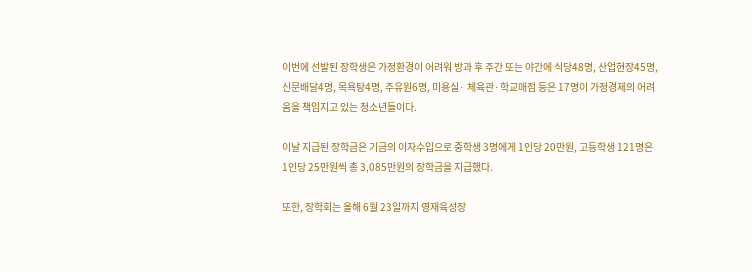이번에 선발된 장학생은 가정환경이 어려워 방과 후 주간 또는 야간에 식당48명, 산업현장45명, 신문배달4명, 목욕탕4명, 주유원6명, 미용실· 체육관·학교매점 등은 17명이 가정경제의 어려움을 책임지고 있는 청소년들이다.

이날 지급된 장학금은 기금의 이자수입으로 중학생 3명에게 1인당 20만원, 고등학생 121명은 1인당 25만원씩 총 3,085만원의 장학금을 지급했다.

또한, 장학회는 올해 6월 23일까지 영재육성장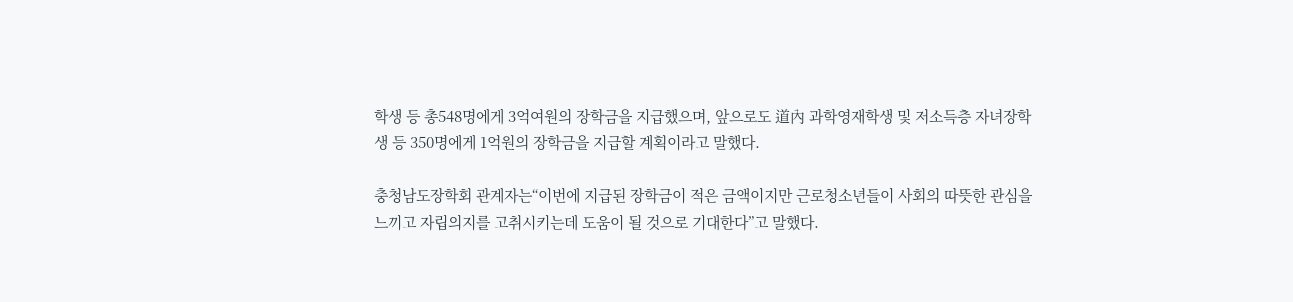학생 등 총548명에게 3억여원의 장학금을 지급했으며, 앞으로도 道內 과학영재학생 및 저소득층 자녀장학생 등 350명에게 1억원의 장학금을 지급할 계획이라고 말했다.

충청남도장학회 관계자는“이번에 지급된 장학금이 적은 금액이지만 근로청소년들이 사회의 따뜻한 관심을 느끼고 자립의지를 고취시키는데 도움이 될 것으로 기대한다”고 말했다.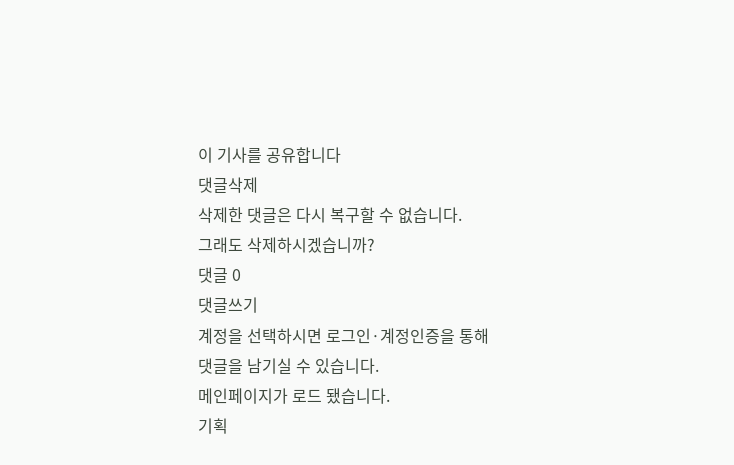이 기사를 공유합니다
댓글삭제
삭제한 댓글은 다시 복구할 수 없습니다.
그래도 삭제하시겠습니까?
댓글 0
댓글쓰기
계정을 선택하시면 로그인·계정인증을 통해
댓글을 남기실 수 있습니다.
메인페이지가 로드 됐습니다.
기획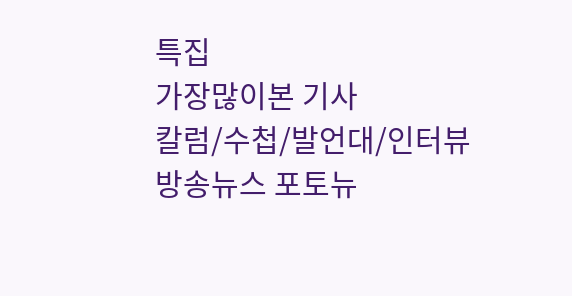특집
가장많이본 기사
칼럼/수첩/발언대/인터뷰
방송뉴스 포토뉴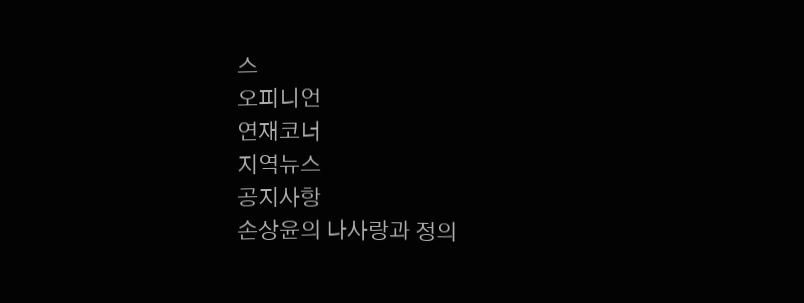스
오피니언
연재코너
지역뉴스
공지사항
손상윤의 나사랑과 정의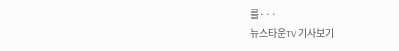를···
뉴스타운TV 기사보기